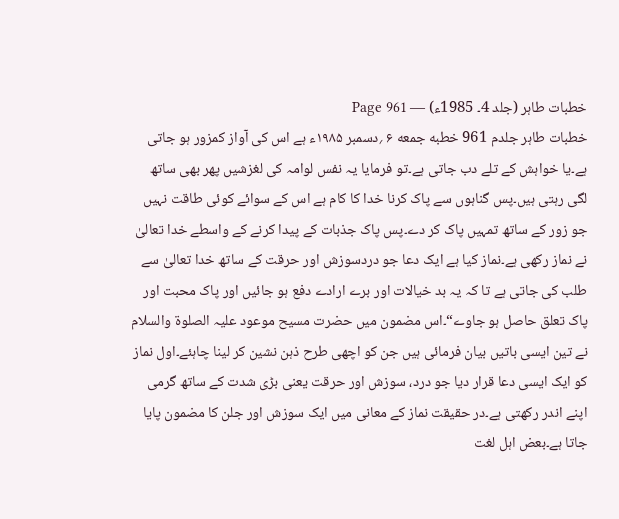خطبات طاہر (جلد 4۔ 1985ء) — Page 961
خطبات طاہر جلدم 961 خطبه جمعه ۶ ؍دسمبر ۱۹۸۵ء ہے اس کی آواز کمزور ہو جاتی ہے۔یا خواہش کے تلے دب جاتی ہے۔تو فرمایا یہ نفس لوامہ کی لغزشیں پھر بھی ساتھ لگی رہتی ہیں۔پس گناہوں سے پاک کرنا خدا کا کام ہے اس کے سوائے کوئی طاقت نہیں جو زور کے ساتھ تمہیں پاک کر دے۔پس پاک جذبات کے پیدا کرنے کے واسطے خدا تعالیٰ نے نماز رکھی ہے۔نماز کیا ہے ایک دعا جو دردسوزش اور حرقت کے ساتھ خدا تعالیٰ سے طلب کی جاتی ہے تا کہ یہ بد خیالات اور برے ارادے دفع ہو جائیں اور پاک محبت اور پاک تعلق حاصل ہو جاوے“۔اس مضمون میں حضرت مسیح موعود علیہ الصلوۃ والسلام نے تین ایسی باتیں بیان فرمائی ہیں جن کو اچھی طرح ذہن نشین کر لینا چاہئے۔اول نماز کو ایک ایسی دعا قرار دیا جو درد، سوزش اور حرقت یعنی بڑی شدت کے ساتھ گرمی اپنے اندر رکھتی ہے۔در حقیقت نماز کے معانی میں ایک سوزش اور جلن کا مضمون پایا جاتا ہے۔بعض اہل لغت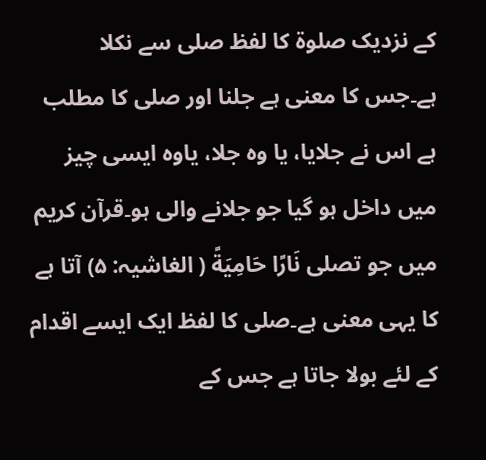کے نزدیک صلوۃ کا لفظ صلی سے نکلا ہے۔جس کا معنی ہے جلنا اور صلی کا مطلب ہے اس نے جلایا، یا وہ جلا، یاوہ ایسی چیز میں داخل ہو گیا جو جلانے والی ہو۔قرآن کریم میں جو تصلى نَارًا حَامِيَةً ( الغاشیہ: ۵) آتا ہے کا یہی معنی ہے۔صلی کا لفظ ایک ایسے اقدام کے لئے بولا جاتا ہے جس کے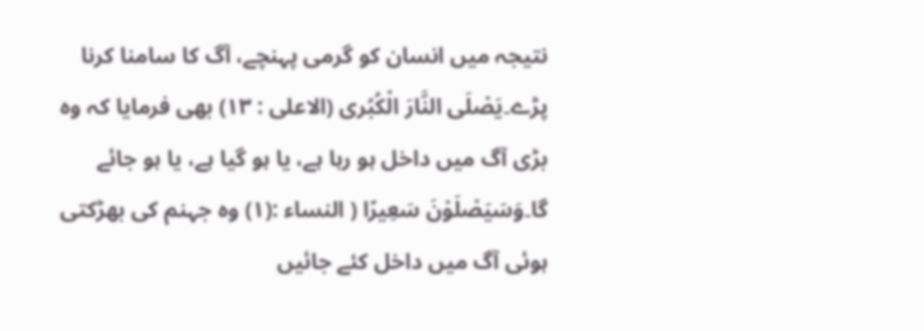نتیجہ میں انسان کو گرمی پہنچے، آگ کا سامنا کرنا پڑے۔يَصْلَى النَّارَ الْكُبُری (الاعلی : ۱۳) بھی فرمایا کہ وہ بڑی آگ میں داخل ہو رہا ہے، یا ہو گیا ہے، یا ہو جائے گا۔وَسَيَصْلَوْنَ سَعِيرًا ( النساء :(۱) وہ جہنم کی بھڑکتی ہوئی آگ میں داخل کئے جائیں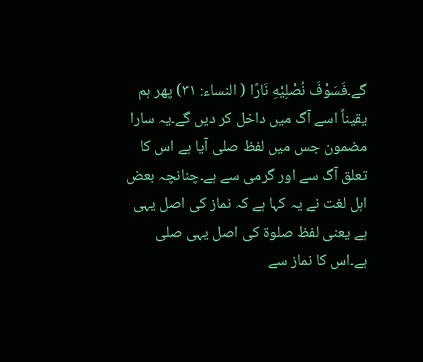گے۔فَسَوْفَ نُصْلِيْهِ نَارًا ( النساء: ۳۱) پھر ہم یقیناً اسے آگ میں داخل کر دیں گے۔یہ سارا مضمون جس میں لفظ صلی آیا ہے اس کا تعلق آگ سے اور گرمی سے ہے۔چنانچہ بعض اہل لغت نے یہ کہا ہے کہ نماز کی اصل یہی ہے یعنی لفظ صلوۃ کی اصل یہی صلی ہے۔اس کا نماز سے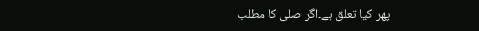پھر کیا تعلق ہے۔اگر صلی کا مطلب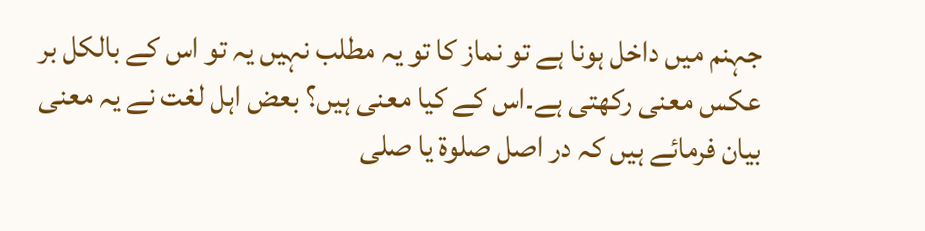جہنم میں داخل ہونا ہے تو نماز کا تو یہ مطلب نہیں یہ تو اس کے بالکل بر عکس معنی رکھتی ہے۔اس کے کیا معنی ہیں؟ بعض اہل لغت نے یہ معنی بیان فرمائے ہیں کہ در اصل صلوة يا صلى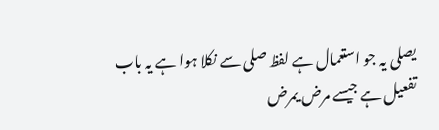یصلی یہ جو استعمال ہے لفظ صلی سے نکلا ہوا ہے یہ باب تفعیل ہے جیسے مرض يمرض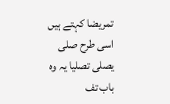تمریضا کہتے ہیں اسی طرح صلى يصلى تصلیا یہ وہ باب تف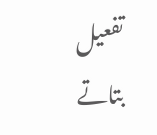تفعیل بتاتے